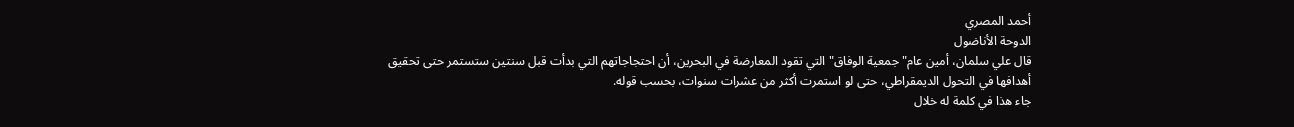أحمد المصري
الدوحة الأناضول
قال علي سلمان، أمين عام"جمعية الوفاق" التي تقود المعارضة في البحرين، أن احتجاجاتهم التي بدأت قبل سنتين ستستمر حتى تحقيق أهدافها في التحول الديمقراطي، حتى لو استمرت أكثر من عشرات سنوات، بحسب قوله.
جاء هذا في كلمة له خلال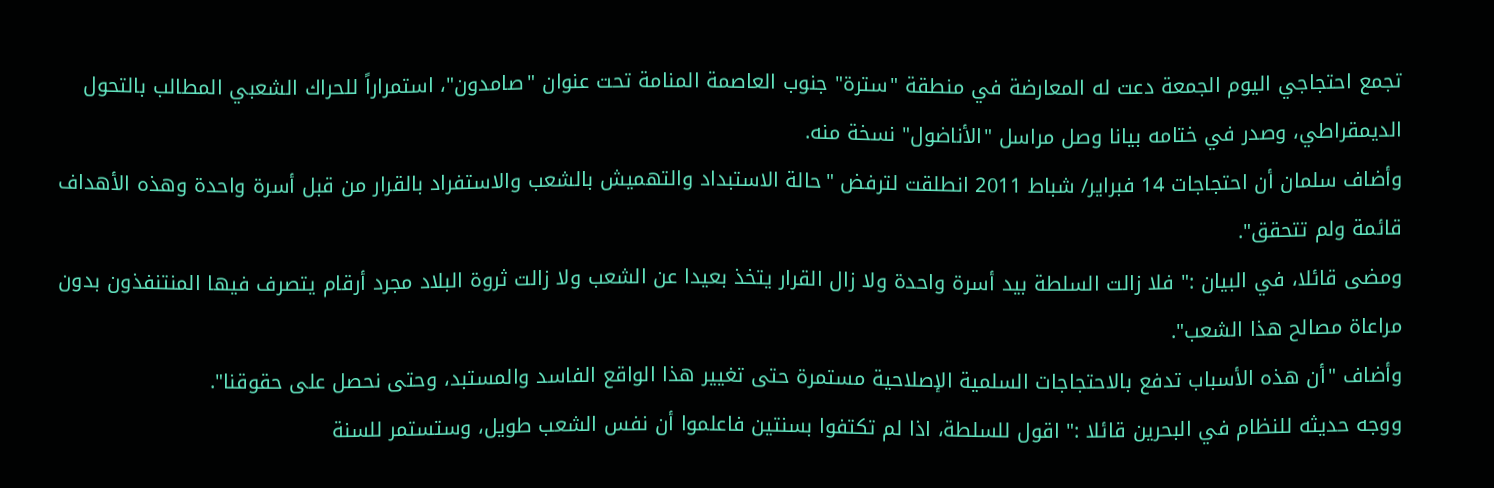تجمع احتجاجي اليوم الجمعة دعت له المعارضة في منطقة "سترة" جنوب العاصمة المنامة تحت عنوان "صامدون"، استمراراً للحراك الشعبي المطالب بالتحول الديمقراطي، وصدر في ختامه بيانا وصل مراسل "الأناضول" نسخة منه.
وأضاف سلمان أن احتجاجات 14 فبراير/ شباط 2011 انطلقت لترفض "حالة الاستبداد والتهميش بالشعب والاستفراد بالقرار من قبل أسرة واحدة وهذه الأهداف قائمة ولم تتحقق".
ومضى قائلا، في البيان :" فلا زالت السلطة بيد أسرة واحدة ولا زال القرار يتخذ بعيدا عن الشعب ولا زالت ثروة البلاد مجرد أرقام يتصرف فيها المنتنفذون بدون مراعاة مصالح هذا الشعب".
وأضاف "أن هذه الأسباب تدفع بالاحتجاجات السلمية الإصلاحية مستمرة حتى تغيير هذا الواقع الفاسد والمستبد، وحتى نحصل على حقوقنا".
ووجه حديثه للنظام في البحرين قائلا :" اقول للسلطة، اذا لم تكتفوا بسنتين فاعلموا أن نفس الشعب طويل، وستستمر للسنة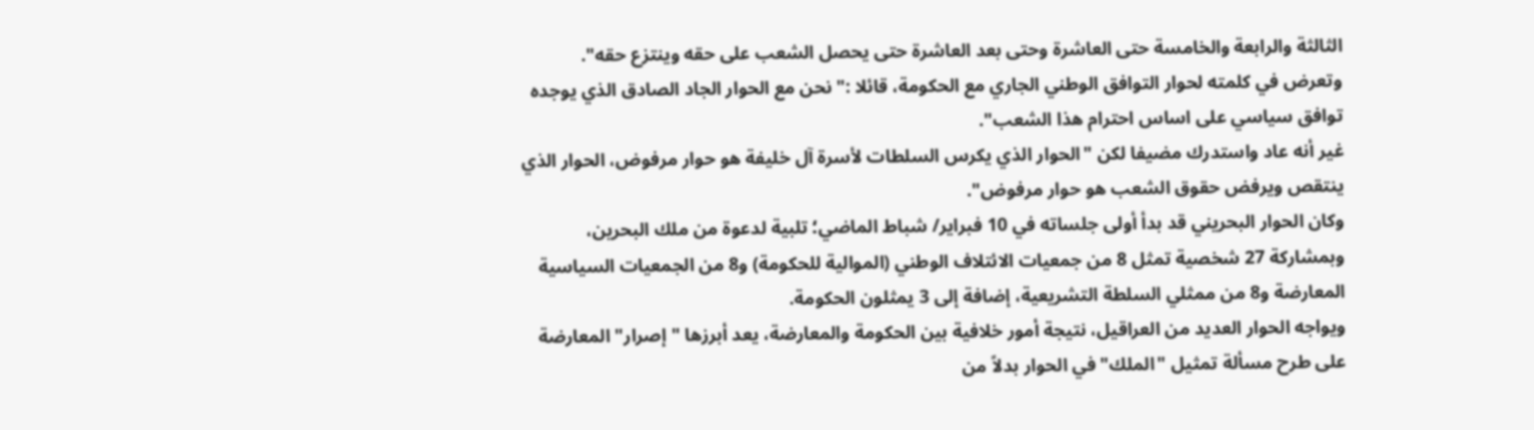الثالثة والرابعة والخامسة حتى العاشرة وحتى بعد العاشرة حتى يحصل الشعب على حقه وينتزع حقه".
وتعرض في كلمته لحوار التوافق الوطني الجاري مع الحكومة، قائلا :" نحن مع الحوار الجاد الصادق الذي يوجده توافق سياسي على اساس احترام هذا الشعب".
غير أنه عاد واستدرك مضيفا لكن "الحوار الذي يكرس السلطات لأسرة آل خليفة هو حوار مرفوض، الحوار الذي ينتقص ويرفض حقوق الشعب هو حوار مرفوض".
وكان الحوار البحريني قد بدأ أولى جلساته في 10 فبراير/ شباط الماضي؛ تلبية لدعوة من ملك البحرين، وبمشاركة 27 شخصية تمثل 8 من جمعيات الائتلاف الوطني (الموالية للحكومة) و8 من الجمعيات السياسية المعارضة و8 من ممثلي السلطة التشريعية، إضافة إلى 3 يمثلون الحكومة.
ويواجه الحوار العديد من العراقيل، نتيجة أمور خلافية بين الحكومة والمعارضة، يعد أبرزها "إصرار" المعارضة على طرح مسألة تمثيل "الملك" في الحوار بدلاً من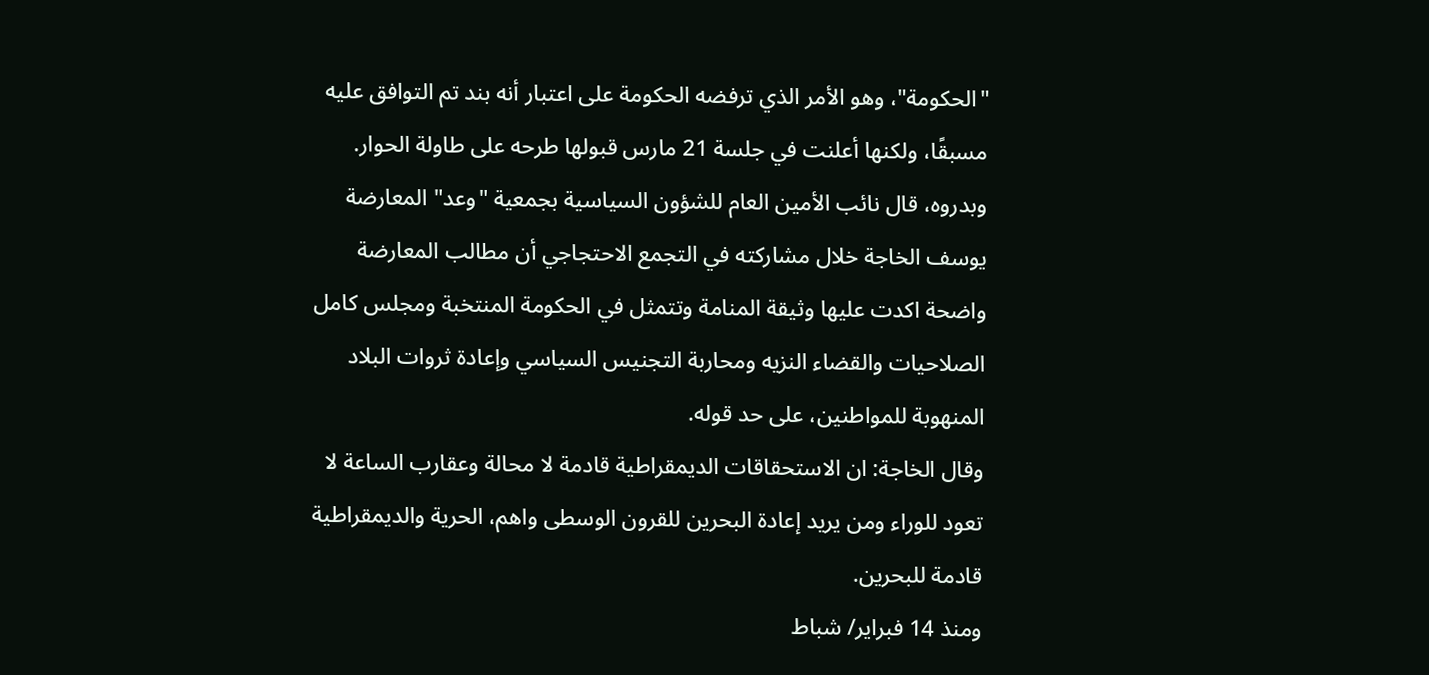"الحكومة"، وهو الأمر الذي ترفضه الحكومة على اعتبار أنه بند تم التوافق عليه مسبقًا، ولكنها أعلنت في جلسة 21 مارس قبولها طرحه على طاولة الحوار.
وبدروه، قال نائب الأمين العام للشؤون السياسية بجمعية "وعد" المعارضة يوسف الخاجة خلال مشاركته في التجمع الاحتجاجي أن مطالب المعارضة واضحة اكدت عليها وثيقة المنامة وتتمثل في الحكومة المنتخبة ومجلس كامل الصلاحيات والقضاء النزيه ومحاربة التجنيس السياسي وإعادة ثروات البلاد المنهوبة للمواطنين، على حد قوله.
وقال الخاجة: ان الاستحقاقات الديمقراطية قادمة لا محالة وعقارب الساعة لا تعود للوراء ومن يريد إعادة البحرين للقرون الوسطى واهم، الحرية والديمقراطية قادمة للبحرين.
ومنذ 14 فبراير/ شباط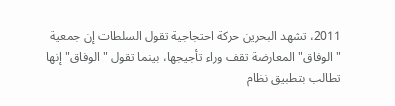2011، تشهد البحرين حركة احتجاجية تقول السلطات إن جمعية "الوفاق" المعارضة تقف وراء تأجيجها، بينما تقول "الوفاق" إنها تطالب بتطبيق نظام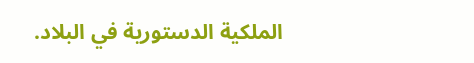الملكية الدستورية في البلاد.